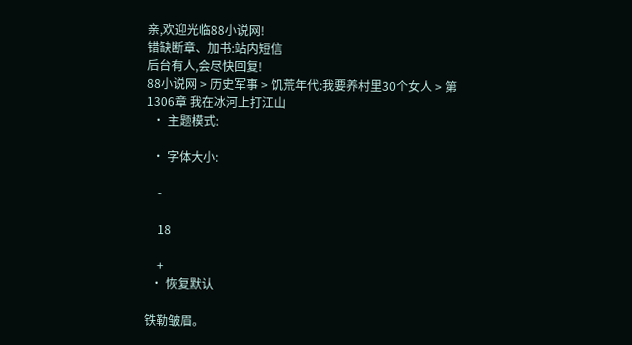亲,欢迎光临88小说网!
错缺断章、加书:站内短信
后台有人,会尽快回复!
88小说网 > 历史军事 > 饥荒年代:我要养村里30个女人 > 第1306章 我在冰河上打江山
  • 主题模式:

  • 字体大小:

    -

    18

    +
  • 恢复默认

铁勒皱眉。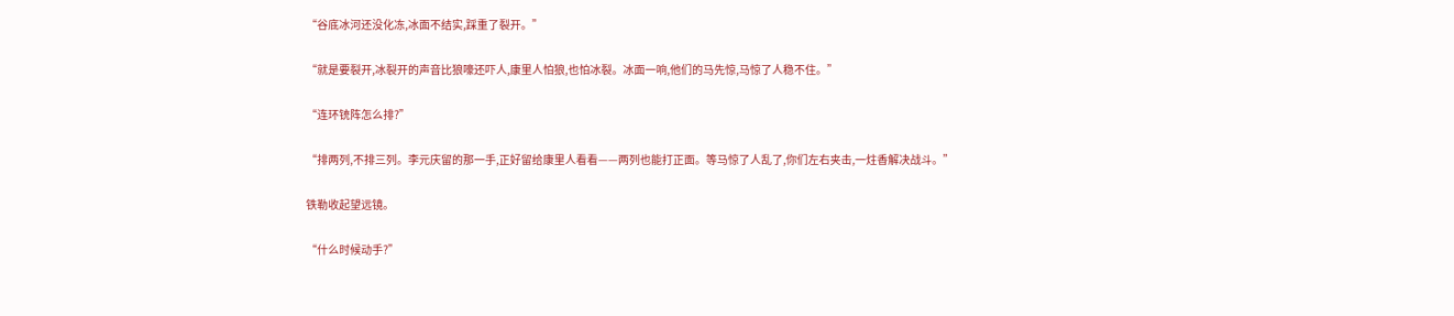“谷底冰河还没化冻,冰面不结实,踩重了裂开。”

“就是要裂开,冰裂开的声音比狼嚎还吓人,康里人怕狼,也怕冰裂。冰面一响,他们的马先惊,马惊了人稳不住。”

“连环铳阵怎么排?”

“排两列,不排三列。李元庆留的那一手,正好留给康里人看看——两列也能打正面。等马惊了人乱了,你们左右夹击,一炷香解决战斗。”

铁勒收起望远镜。

“什么时候动手?”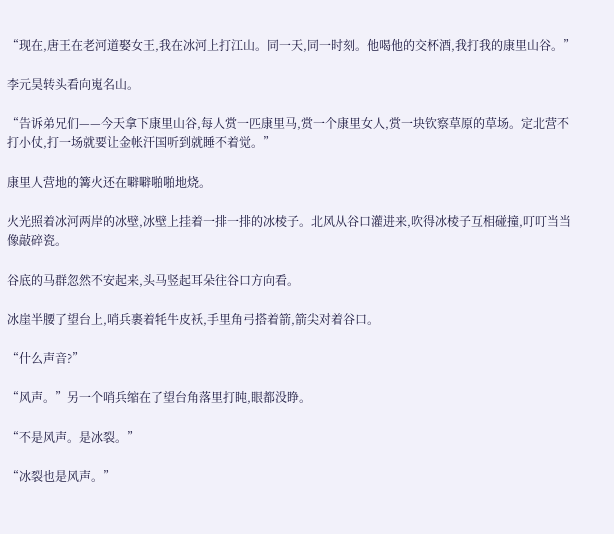“现在,唐王在老河道娶女王,我在冰河上打江山。同一天,同一时刻。他喝他的交杯酒,我打我的康里山谷。”

李元昊转头看向嵬名山。

“告诉弟兄们——今天拿下康里山谷,每人赏一匹康里马,赏一个康里女人,赏一块钦察草原的草场。定北营不打小仗,打一场就要让金帐汗国听到就睡不着觉。”

康里人营地的篝火还在噼噼啪啪地烧。

火光照着冰河两岸的冰壁,冰壁上挂着一排一排的冰棱子。北风从谷口灌进来,吹得冰棱子互相碰撞,叮叮当当像敲碎瓷。

谷底的马群忽然不安起来,头马竖起耳朵往谷口方向看。

冰崖半腰了望台上,哨兵裹着牦牛皮袄,手里角弓搭着箭,箭尖对着谷口。

“什么声音?”

“风声。”另一个哨兵缩在了望台角落里打盹,眼都没睁。

“不是风声。是冰裂。”

“冰裂也是风声。”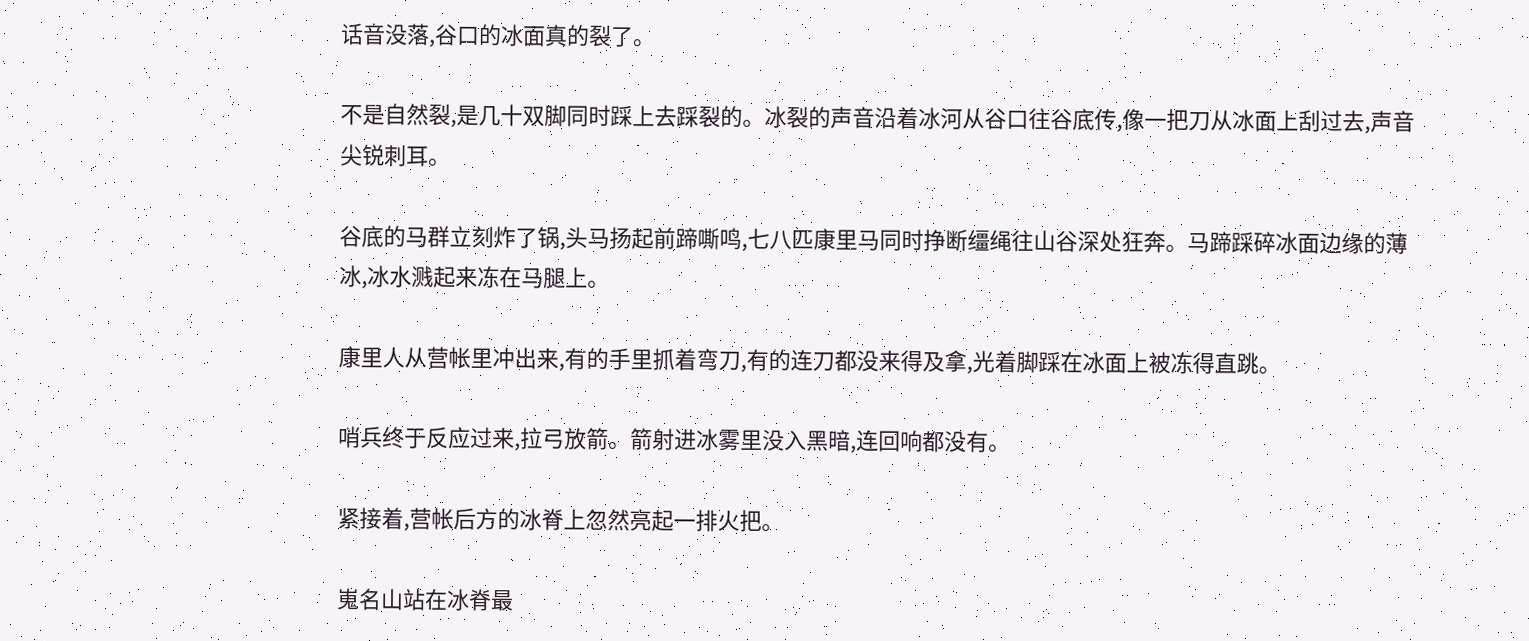话音没落,谷口的冰面真的裂了。

不是自然裂,是几十双脚同时踩上去踩裂的。冰裂的声音沿着冰河从谷口往谷底传,像一把刀从冰面上刮过去,声音尖锐刺耳。

谷底的马群立刻炸了锅,头马扬起前蹄嘶鸣,七八匹康里马同时挣断缰绳往山谷深处狂奔。马蹄踩碎冰面边缘的薄冰,冰水溅起来冻在马腿上。

康里人从营帐里冲出来,有的手里抓着弯刀,有的连刀都没来得及拿,光着脚踩在冰面上被冻得直跳。

哨兵终于反应过来,拉弓放箭。箭射进冰雾里没入黑暗,连回响都没有。

紧接着,营帐后方的冰脊上忽然亮起一排火把。

嵬名山站在冰脊最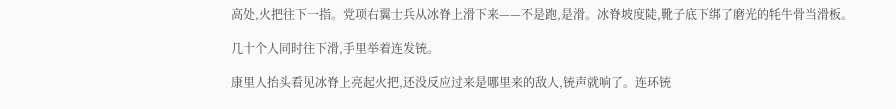高处,火把往下一指。党项右翼士兵从冰脊上滑下来——不是跑,是滑。冰脊坡度陡,靴子底下绑了磨光的牦牛骨当滑板。

几十个人同时往下滑,手里举着连发铳。

康里人抬头看见冰脊上亮起火把,还没反应过来是哪里来的敌人,铳声就响了。连环铳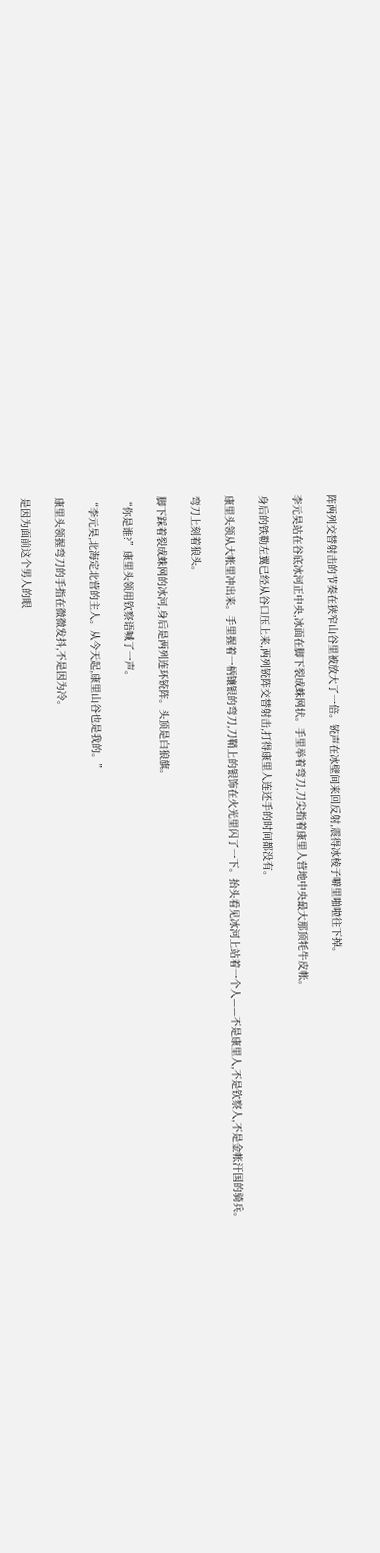阵两列交替射击的节奏在狭窄山谷里被放大了一倍。铳声在冰壁间来回反射,震得冰棱子噼里啪啦往下掉。

李元昊站在谷底冰河正中央,冰面在脚下裂成蛛网状。手里举着弯刀,刀尖指着康里人营地中央最大那顶牦牛皮帐。

身后的铁勒左翼已经从谷口压上来,两列铳阵交替射击,打得康里人连还手的时间都没有。

康里头领从大帐里冲出来。手里握着一柄镶银的弯刀,刀鞘上的银饰在火光里闪了一下。抬头看见冰河上站着一个人——不是康里人,不是钦察人,不是金帐汗国的骑兵。

弯刀上刻着狼头。

脚下踩着裂成蛛网的冰河,身后是两列连环铳阵。头顶是白狼旗。

“你是谁?”康里头领用钦察语喊了一声。

“李元昊,北海定北营的主人。从今天起,康里山谷也是我的。”

康里头领握弯刀的手指在微微发抖,不是因为冷。

是因为面前这个男人的眼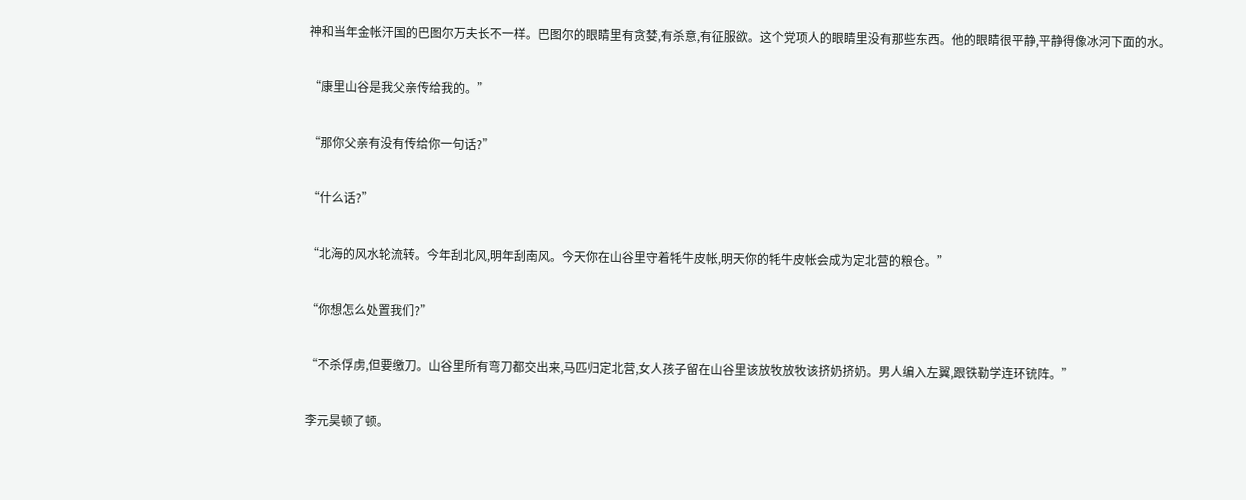神和当年金帐汗国的巴图尔万夫长不一样。巴图尔的眼睛里有贪婪,有杀意,有征服欲。这个党项人的眼睛里没有那些东西。他的眼睛很平静,平静得像冰河下面的水。

“康里山谷是我父亲传给我的。”

“那你父亲有没有传给你一句话?”

“什么话?”

“北海的风水轮流转。今年刮北风,明年刮南风。今天你在山谷里守着牦牛皮帐,明天你的牦牛皮帐会成为定北营的粮仓。”

“你想怎么处置我们?”

“不杀俘虏,但要缴刀。山谷里所有弯刀都交出来,马匹归定北营,女人孩子留在山谷里该放牧放牧该挤奶挤奶。男人编入左翼,跟铁勒学连环铳阵。”

李元昊顿了顿。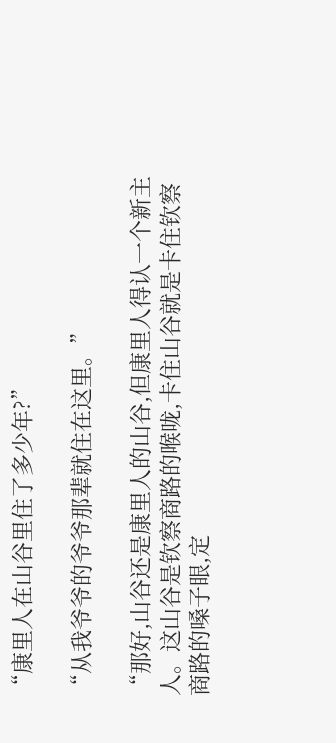“康里人在山谷里住了多少年?”

“从我爷爷的爷爷那辈就住在这里。”

“那好,山谷还是康里人的山谷,但康里人得认一个新主人。这山谷是钦察商路的喉咙,卡住山谷就是卡住钦察商路的嗓子眼,定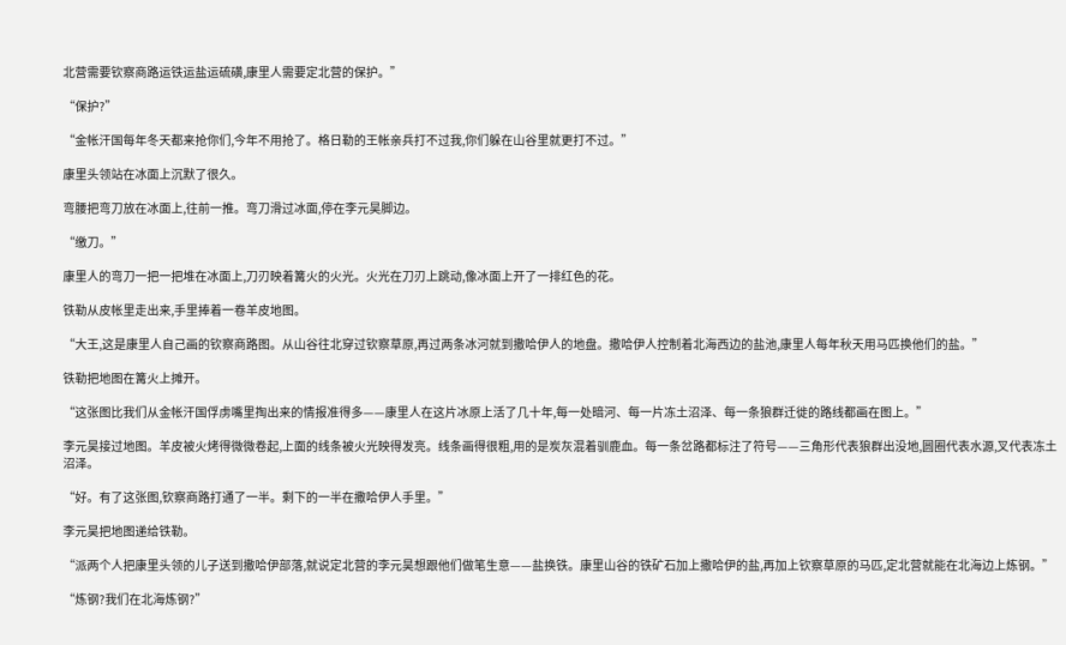北营需要钦察商路运铁运盐运硫磺,康里人需要定北营的保护。”

“保护?”

“金帐汗国每年冬天都来抢你们,今年不用抢了。格日勒的王帐亲兵打不过我,你们躲在山谷里就更打不过。”

康里头领站在冰面上沉默了很久。

弯腰把弯刀放在冰面上,往前一推。弯刀滑过冰面,停在李元昊脚边。

“缴刀。”

康里人的弯刀一把一把堆在冰面上,刀刃映着篝火的火光。火光在刀刃上跳动,像冰面上开了一排红色的花。

铁勒从皮帐里走出来,手里捧着一卷羊皮地图。

“大王,这是康里人自己画的钦察商路图。从山谷往北穿过钦察草原,再过两条冰河就到撒哈伊人的地盘。撒哈伊人控制着北海西边的盐池,康里人每年秋天用马匹换他们的盐。”

铁勒把地图在篝火上摊开。

“这张图比我们从金帐汗国俘虏嘴里掏出来的情报准得多——康里人在这片冰原上活了几十年,每一处暗河、每一片冻土沼泽、每一条狼群迁徙的路线都画在图上。”

李元昊接过地图。羊皮被火烤得微微卷起,上面的线条被火光映得发亮。线条画得很粗,用的是炭灰混着驯鹿血。每一条岔路都标注了符号——三角形代表狼群出没地,圆圈代表水源,叉代表冻土沼泽。

“好。有了这张图,钦察商路打通了一半。剩下的一半在撒哈伊人手里。”

李元昊把地图递给铁勒。

“派两个人把康里头领的儿子送到撒哈伊部落,就说定北营的李元昊想跟他们做笔生意——盐换铁。康里山谷的铁矿石加上撒哈伊的盐,再加上钦察草原的马匹,定北营就能在北海边上炼钢。”

“炼钢?我们在北海炼钢?”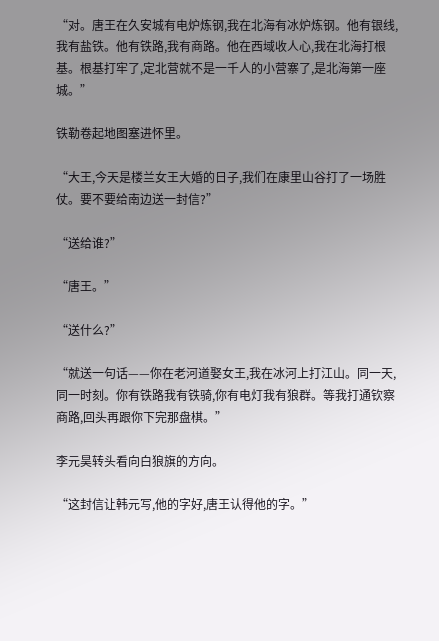“对。唐王在久安城有电炉炼钢,我在北海有冰炉炼钢。他有银线,我有盐铁。他有铁路,我有商路。他在西域收人心,我在北海打根基。根基打牢了,定北营就不是一千人的小营寨了,是北海第一座城。”

铁勒卷起地图塞进怀里。

“大王,今天是楼兰女王大婚的日子,我们在康里山谷打了一场胜仗。要不要给南边送一封信?”

“送给谁?”

“唐王。”

“送什么?”

“就送一句话——你在老河道娶女王,我在冰河上打江山。同一天,同一时刻。你有铁路我有铁骑,你有电灯我有狼群。等我打通钦察商路,回头再跟你下完那盘棋。”

李元昊转头看向白狼旗的方向。

“这封信让韩元写,他的字好,唐王认得他的字。”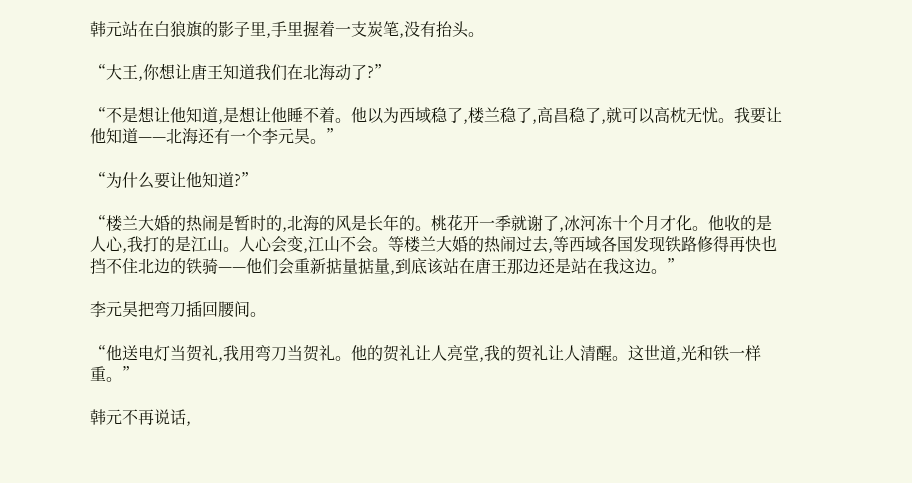韩元站在白狼旗的影子里,手里握着一支炭笔,没有抬头。

“大王,你想让唐王知道我们在北海动了?”

“不是想让他知道,是想让他睡不着。他以为西域稳了,楼兰稳了,高昌稳了,就可以高枕无忧。我要让他知道——北海还有一个李元昊。”

“为什么要让他知道?”

“楼兰大婚的热闹是暂时的,北海的风是长年的。桃花开一季就谢了,冰河冻十个月才化。他收的是人心,我打的是江山。人心会变,江山不会。等楼兰大婚的热闹过去,等西域各国发现铁路修得再快也挡不住北边的铁骑——他们会重新掂量掂量,到底该站在唐王那边还是站在我这边。”

李元昊把弯刀插回腰间。

“他送电灯当贺礼,我用弯刀当贺礼。他的贺礼让人亮堂,我的贺礼让人清醒。这世道,光和铁一样重。”

韩元不再说话,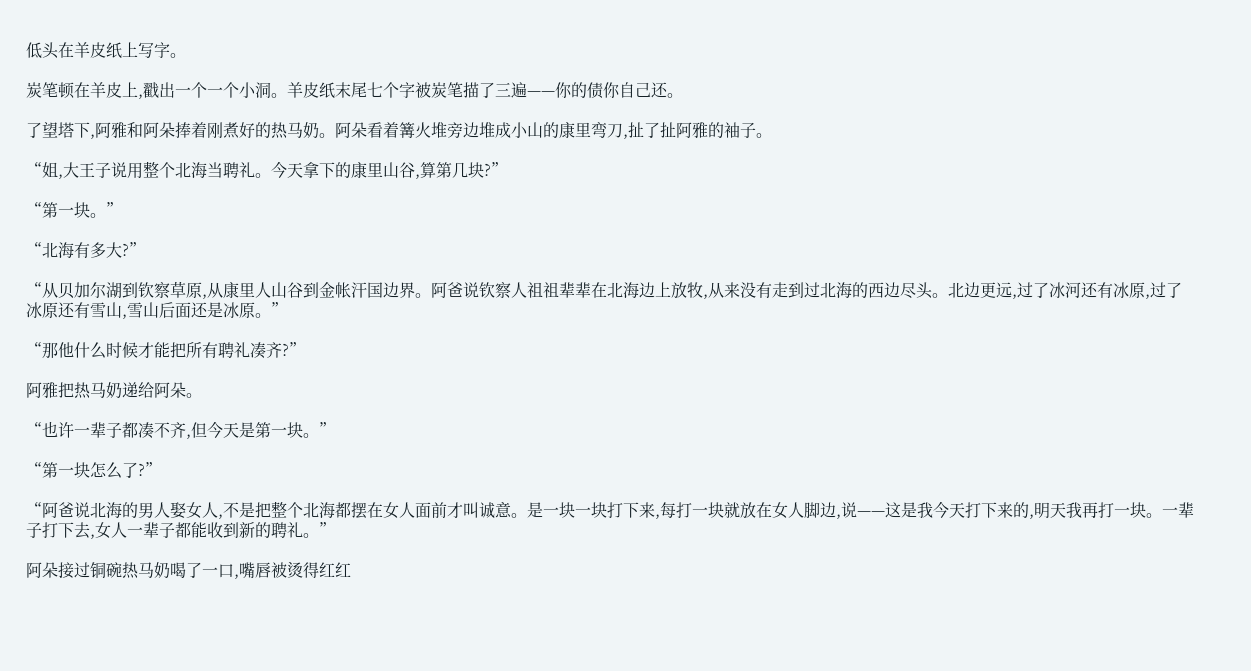低头在羊皮纸上写字。

炭笔顿在羊皮上,戳出一个一个小洞。羊皮纸末尾七个字被炭笔描了三遍——你的债你自己还。

了望塔下,阿雅和阿朵捧着刚煮好的热马奶。阿朵看着篝火堆旁边堆成小山的康里弯刀,扯了扯阿雅的袖子。

“姐,大王子说用整个北海当聘礼。今天拿下的康里山谷,算第几块?”

“第一块。”

“北海有多大?”

“从贝加尔湖到钦察草原,从康里人山谷到金帐汗国边界。阿爸说钦察人祖祖辈辈在北海边上放牧,从来没有走到过北海的西边尽头。北边更远,过了冰河还有冰原,过了冰原还有雪山,雪山后面还是冰原。”

“那他什么时候才能把所有聘礼凑齐?”

阿雅把热马奶递给阿朵。

“也许一辈子都凑不齐,但今天是第一块。”

“第一块怎么了?”

“阿爸说北海的男人娶女人,不是把整个北海都摆在女人面前才叫诚意。是一块一块打下来,每打一块就放在女人脚边,说——这是我今天打下来的,明天我再打一块。一辈子打下去,女人一辈子都能收到新的聘礼。”

阿朵接过铜碗热马奶喝了一口,嘴唇被烫得红红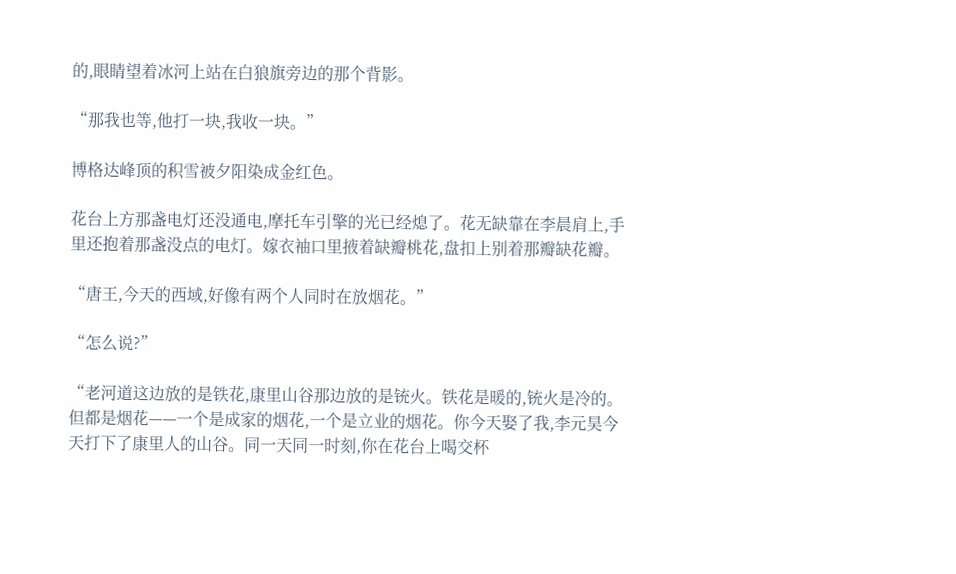的,眼睛望着冰河上站在白狼旗旁边的那个背影。

“那我也等,他打一块,我收一块。”

博格达峰顶的积雪被夕阳染成金红色。

花台上方那盏电灯还没通电,摩托车引擎的光已经熄了。花无缺靠在李晨肩上,手里还抱着那盏没点的电灯。嫁衣袖口里掖着缺瓣桃花,盘扣上别着那瓣缺花瓣。

“唐王,今天的西域,好像有两个人同时在放烟花。”

“怎么说?”

“老河道这边放的是铁花,康里山谷那边放的是铳火。铁花是暖的,铳火是冷的。但都是烟花——一个是成家的烟花,一个是立业的烟花。你今天娶了我,李元昊今天打下了康里人的山谷。同一天同一时刻,你在花台上喝交杯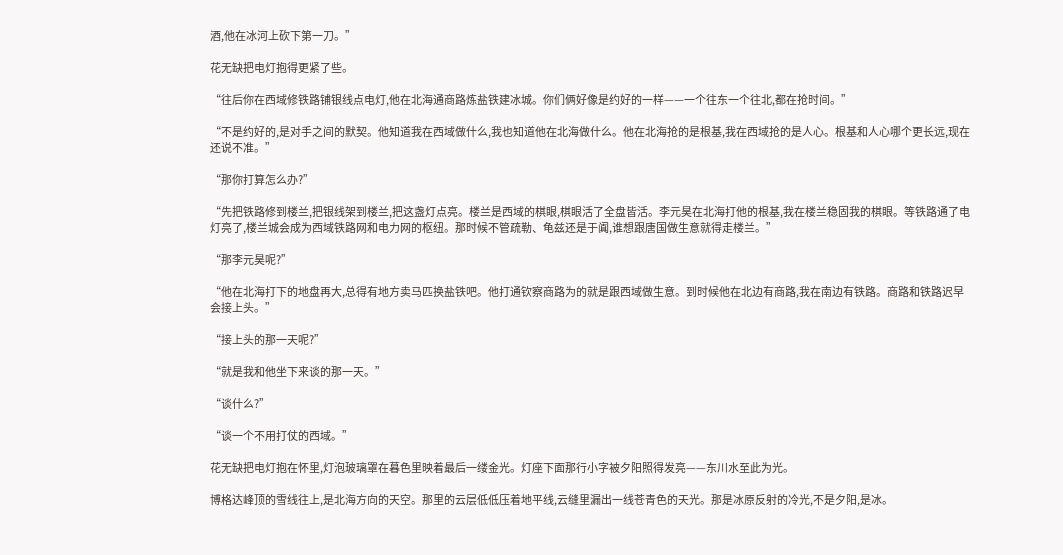酒,他在冰河上砍下第一刀。”

花无缺把电灯抱得更紧了些。

“往后你在西域修铁路铺银线点电灯,他在北海通商路炼盐铁建冰城。你们俩好像是约好的一样——一个往东一个往北,都在抢时间。”

“不是约好的,是对手之间的默契。他知道我在西域做什么,我也知道他在北海做什么。他在北海抢的是根基,我在西域抢的是人心。根基和人心哪个更长远,现在还说不准。”

“那你打算怎么办?”

“先把铁路修到楼兰,把银线架到楼兰,把这盏灯点亮。楼兰是西域的棋眼,棋眼活了全盘皆活。李元昊在北海打他的根基,我在楼兰稳固我的棋眼。等铁路通了电灯亮了,楼兰城会成为西域铁路网和电力网的枢纽。那时候不管疏勒、龟兹还是于阗,谁想跟唐国做生意就得走楼兰。”

“那李元昊呢?”

“他在北海打下的地盘再大,总得有地方卖马匹换盐铁吧。他打通钦察商路为的就是跟西域做生意。到时候他在北边有商路,我在南边有铁路。商路和铁路迟早会接上头。”

“接上头的那一天呢?”

“就是我和他坐下来谈的那一天。”

“谈什么?”

“谈一个不用打仗的西域。”

花无缺把电灯抱在怀里,灯泡玻璃罩在暮色里映着最后一缕金光。灯座下面那行小字被夕阳照得发亮——东川水至此为光。

博格达峰顶的雪线往上,是北海方向的天空。那里的云层低低压着地平线,云缝里漏出一线苍青色的天光。那是冰原反射的冷光,不是夕阳,是冰。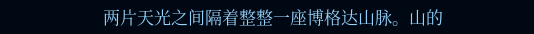两片天光之间隔着整整一座博格达山脉。山的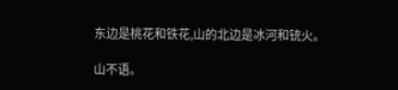东边是桃花和铁花,山的北边是冰河和铳火。

山不语。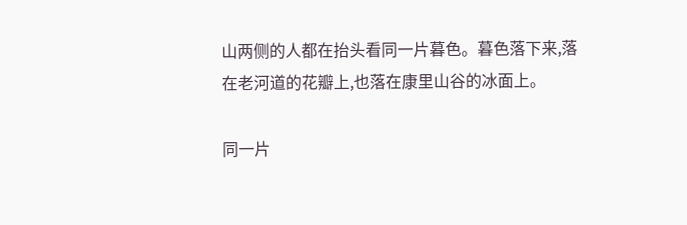山两侧的人都在抬头看同一片暮色。暮色落下来,落在老河道的花瓣上,也落在康里山谷的冰面上。

同一片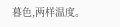暮色,两样温度。